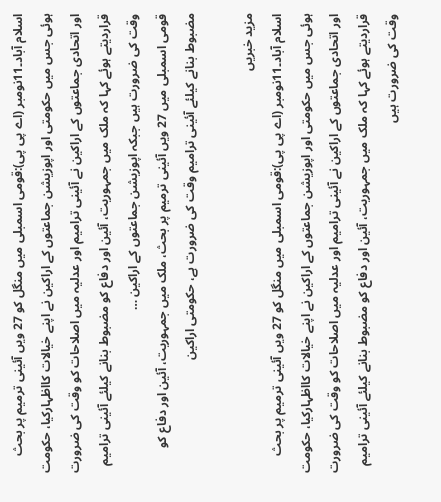اسلام آباد۔11نومبر (اے پی پی):قومی اسمبلی میں منگل کو 27 ویں آئینی ترمیم پر بحث ہوئی جس میں حکومتی اور اپوزیشن جماعتوں کے اراکین نے اپنے خیالات کااظہارکیا، حکومت اور اتحادی جماعتوں کے اراکین نے آئینی ترامیم اور عدلیہ میں اصلاحات کو وقت کی ضرورت قراردیتے ہوئے کہا کہ ملک میں جمہوریت، آئین اور دفاع کو مضبوط بنانے کیلئے آئینی ترامیم وقت کی ضرورت ہیں جبکہ اپوزیشن جماعتوں کے اراکین …
قومی اسمبلی میں 27 ویں آئینی ترمیم پر بحث، ملک میں جمہوریت، آئین اور دفاع کو مضبوط بنانے کیلئے آئینی ترامیم وقت کی ضرورت ہے، حکومتی اراکین

مزید خبریں
اسلام آباد۔11نومبر (اے پی پی):قومی اسمبلی میں منگل کو 27 ویں آئینی ترمیم پر بحث ہوئی جس میں حکومتی اور اپوزیشن جماعتوں کے اراکین نے اپنے خیالات کااظہارکیا، حکومت اور اتحادی جماعتوں کے اراکین نے آئینی ترامیم اور عدلیہ میں اصلاحات کو وقت کی ضرورت قراردیتے ہوئے کہا کہ ملک میں جمہوریت، آئین اور دفاع کو مضبوط بنانے کیلئے آئینی ترامیم وقت کی ضرورت ہیں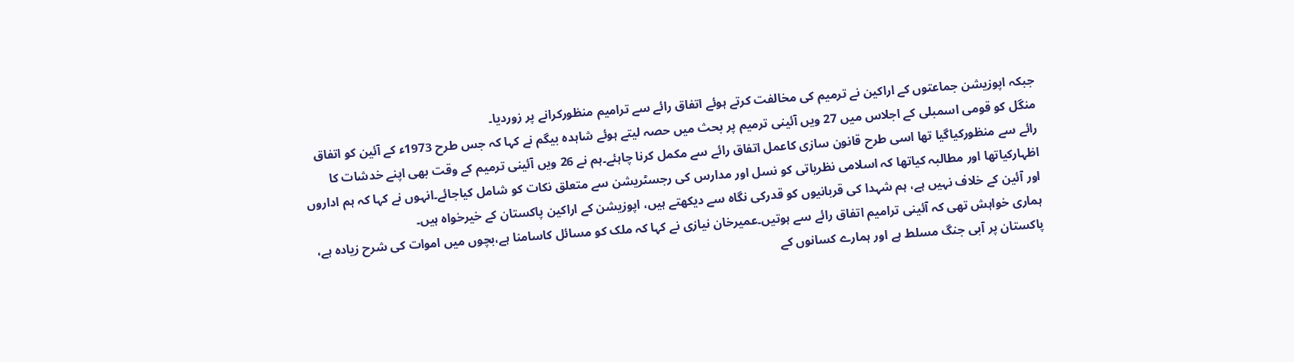جبکہ اپوزیشن جماعتوں کے اراکین نے ترمیم کی مخالفت کرتے ہوئے اتفاق رائے سے ترامیم منظورکرانے پر زوردیا۔
منگل کو قومی اسمبلی کے اجلاس میں 27 ویں آئینی ترمیم پر بحث میں حصہ لیتے ہوئے شاہدہ بیگم نے کہا کہ جس طرح 1973ء کے آئین کو اتفاق رائے سے منظورکیاگیا تھا اسی طرح قانون سازی کاعمل اتفاق رائے سے مکمل کرنا چاہئے۔ہم نے 26 ویں آئینی ترمیم کے وقت بھی اپنے خدشات کا اظہارکیاتھا اور مطالبہ کیاتھا کہ اسلامی نظریاتی کو نسل اور مدارس کی رجسٹریشن سے متعلق نکات کو شامل کیاجائے۔انہوں نے کہا کہ ہم اداروں اور آئین کے خلاف نہیں ہے، ہم شہدا کی قربانیوں کو قدرکی نگاہ سے دیکھتے ہیں، اپوزیشن کے اراکین پاکستان کے خیرخواہ ہیں۔
ہماری خواہش تھی کہ آئینی ترامیم اتفاق رائے سے ہوتیں۔عمیرخان نیازی نے کہا کہ ملک کو مسائل کاسامنا ہے،بچوں میں اموات کی شرح زیادہ ہے، پاکستان پر آبی جنگ مسلط ہے اور ہمارے کسانوں کے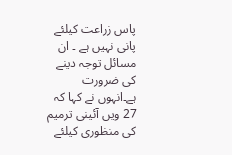پاس زراعت کیلئے پانی نہیں ہے ۔ ان مسائل توجہ دینے کی ضرورت ہے۔انہوں نے کہا کہ 27 ویں آئینی ترمیم کی منظوری کیلئے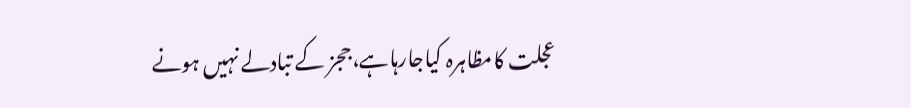عجلت کامظاہرہ کیاجارہاہے،ججز کے تبادلے نہیں ہونے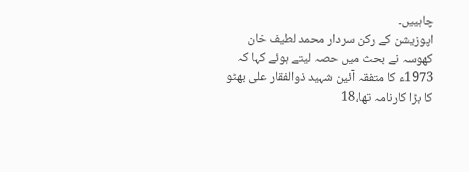چاہییں۔
اپوزیشن کے رکن سردار محمد لطیف خان کھوسہ نے بحث میں حصہ لیتے ہوئے کہا کہ 1973ء کا متفقہ آئین شہید ذوالفقار علی بھٹو کا بڑا کارنامہ تھا،18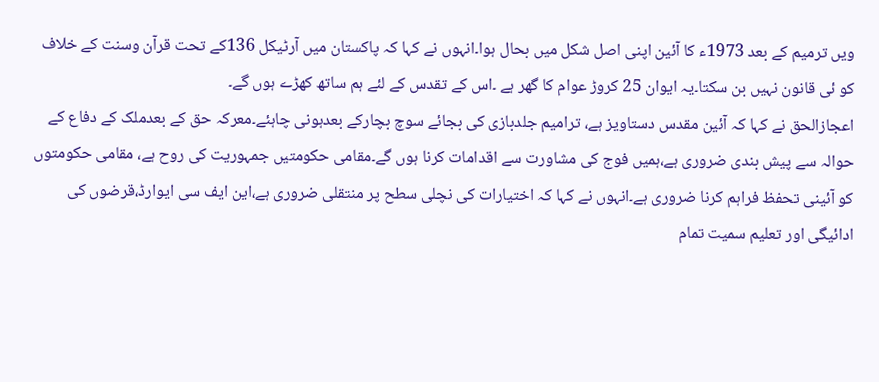ویں ترمیم کے بعد 1973ء کا آئین اپنی اصل شکل میں بحال ہوا۔انہوں نے کہا کہ پاکستان میں آرٹیکل 136کے تحت قرآن وسنت کے خلاف کو ئی قانون نہیں بن سکتا۔یہ ایوان 25 کروڑ عوام کا گھر ہے ۔اس کے تقدس کے لئے ہم ساتھ کھڑے ہوں گے۔
اعجازالحق نے کہا کہ آئین مقدس دستاویز ہے، ترامیم جلدبازی کی بجائے سوچ بچارکے بعدہونی چاہئے۔معرکہ حق کے بعدملک کے دفاع کے حوالہ سے پیش بندی ضروری ہے،ہمیں فوج کی مشاورت سے اقدامات کرنا ہوں گے۔مقامی حکومتیں جمہوریت کی روح ہے، مقامی حکومتوں کو آئینی تحفظ فراہم کرنا ضروری ہے۔انہوں نے کہا کہ اختیارات کی نچلی سطح پر منتقلی ضروری ہے،این ایف سی ایوارڈ،قرضوں کی ادائیگی اور تعلیم سمیت تمام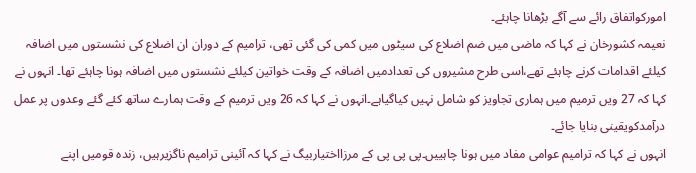امورکواتفاق رائے سے آگے بڑھانا چاہئے۔
نعیمہ کشورخان نے کہا کہ ماضی میں ضم اضلاع کی سیٹوں میں کمی کی گئی تھی، ترامیم کے دوران ان اضلاع کی نشستوں میں اضافہ کیلئے اقدامات کرنے چاہئے تھے،اسی طرح مشیروں کی تعدادمیں اضافہ کے وقت خواتین کیلئے نشستوں میں اضافہ ہونا چاہئے تھا۔ انہوں نے کہا کہ 27 ویں ترمیم میں ہماری تجاویز کو شامل نہیں کیاگیاہے۔انہوں نے کہا کہ 26 ویں ترمیم کے وقت ہمارے ساتھ کئے گئے وعدوں پر عمل درآمدکویقینی بنایا جائے۔
انہوں نے کہا کہ ترامیم عوامی مفاد میں ہونا چاہییں۔پی پی پی کے مرزااختیاربیگ نے کہا کہ آئینی ترامیم ناگزیرہیں، زندہ قومیں اپنے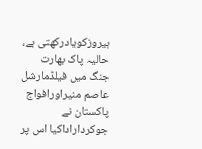ہیروزکویادرکھتی ہے، حالیہ پاک بھارت جنگ میں فیلڈمارشل عاصم منیراورافواج پاکستان نے جوکرداراداکیا اس پر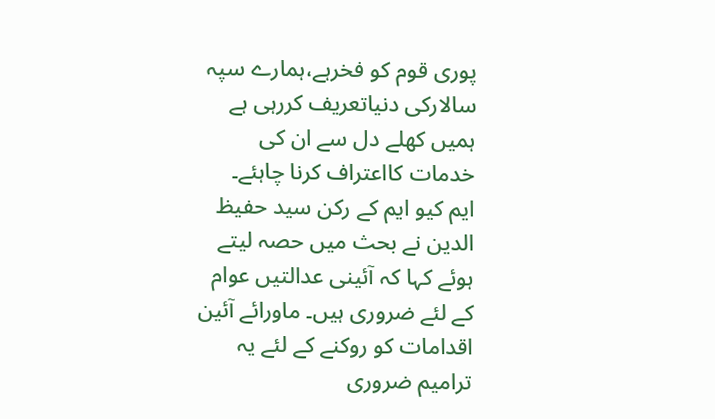پوری قوم کو فخرہے،ہمارے سپہ سالارکی دنیاتعریف کررہی ہے ہمیں کھلے دل سے ان کی خدمات کااعتراف کرنا چاہئے۔
ایم کیو ایم کے رکن سید حفیظ الدین نے بحث میں حصہ لیتے ہوئے کہا کہ آئینی عدالتیں عوام کے لئے ضروری ہیں۔ ماورائے آئین اقدامات کو روکنے کے لئے یہ ترامیم ضروری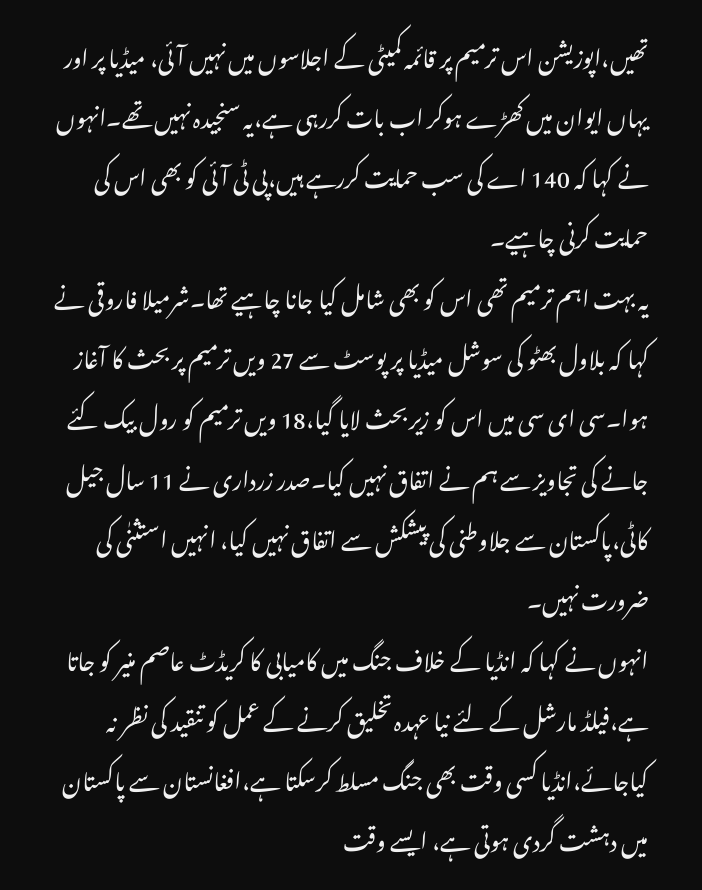تھیں،اپوزیشن اس ترمیم پر قائمہ کمیٹی کے اجلاسوں میں نہیں آئی، میڈیا پر اور یہاں ایوان میں کھڑے ہوکر اب بات کررہی ہے،یہ سنجیدہ نہیں تھے۔انہوں نے کہا کہ 140 اے کی سب حمایت کررہے ہیں،پی ٹی آئی کو بھی اس کی حمایت کرنی چاہیے۔
یہ بہت اہم ترمیم تھی اس کو بھی شامل کیا جانا چاہیے تھا۔شرمیلا فاروقی نے کہا کہ بلاول بھٹو کی سوشل میڈیا پر پوسٹ سے 27 ویں ترمیم پر بحث کا آغاز ہوا۔سی ای سی میں اس کو زیر بحث لایا گیا،18 ویں ترمیم کو رول بیک کئے جانے کی تجاویز سے ہم نے اتفاق نہیں کیا۔صدر زرداری نے 11 سال جیل کاٹی،پاکستان سے جلاوطنی کی پیشکش سے اتفاق نہیں کیا، انہیں استثنٰی کی ضرورت نہیں۔
انہوں نے کہا کہ انڈیا کے خلاف جنگ میں کامیابی کا کریڈٹ عاصم منیر کو جاتا ہے،فیلڈ مارشل کے لئے نیا عہدہ تخلیق کرنے کے عمل کو تنقید کی نظر نہ کیاجائے،انڈیا کسی وقت بھی جنگ مسلط کرسکتا ہے،افغانستان سے پاکستان میں دہشت گردی ہوتی ہے، ایسے وقت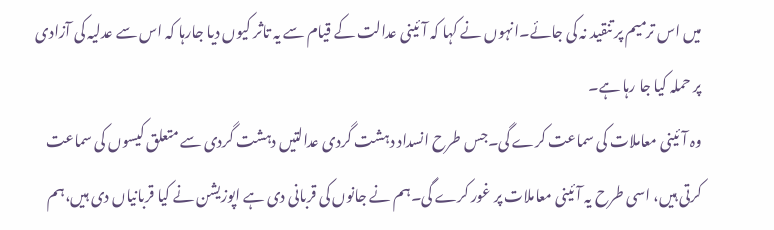میں اس ترمیم پر تنقید نہ کی جائے۔انہوں نے کہا کہ آئینی عدالت کے قیام سے یہ تاثر کیوں دیا جارہا کہ اس سے عدلیہ کی آزادی پر حملہ کیا جا رہا ہے۔
وہ آئینی معاملات کی سماعت کرے گی۔جس طرح انسداد دہشت گردی عدالتیں دہشت گردی سے متعلق کیسوں کی سماعت کرتی ہیں، اسی طرح یہ آئینی معاملات پر غور کرے گی۔ہم نے جانوں کی قربانی دی ہے اپوزیشن نے کیا قربانیاں دی ہیں،ہم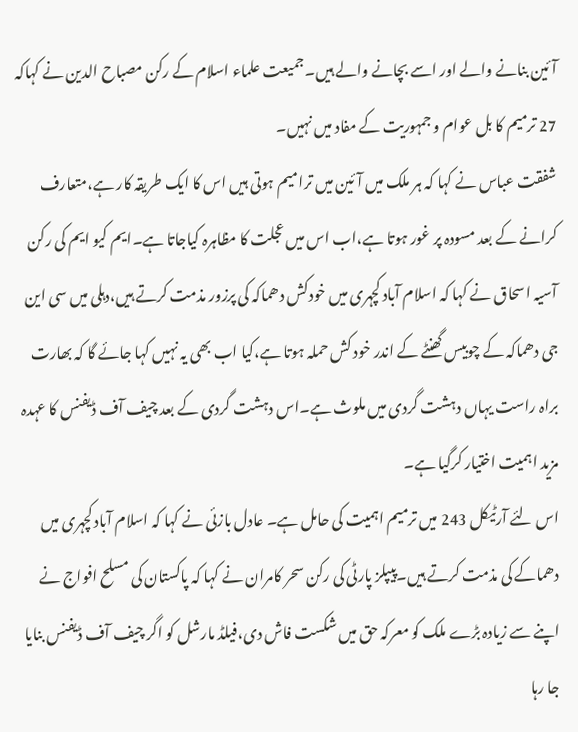آئین بنانے والے اور اسے بچانے والے ہیں۔جمیعت علماء اسلام کے رکن مصباح الدین نے کہاکہ 27 ترمیم کا بل عوام و جمہوریت کے مفاد میں نہیں۔
شفقت عباس نے کہا کہ ہر ملک میں آئین میں ترامیم ہوتی ہیں اس کا ایک طریقہ کار ہے،متعارف کرانے کے بعد مسودہ پر غور ہوتا ہے،اب اس میں عجلت کا مظاہرہ کیاجاتا ہے۔ایم کیو ایم کی رکن آسیہ اسحاق نے کہا کہ اسلام آباد کچہری میں خودکش دھماکہ کی پرزور مذمت کرتے ہیں،دہلی میں سی این جی دھماکہ کے چوبیس گھنٹے کے اندر خود کش حملہ ہوتا ہے،کیا اب بھی یہ نہیں کہا جائے گا کہ بھارت براہ راست یہاں دہشت گردی میں ملوث ہے۔اس دہشت گردی کے بعد چیف آف ڈیفنس کا عہدہ مزید اہمیت اختیار کرگیا ہے۔
اس لئے آرٹیکل 243 میں ترمیم اہمیت کی حامل ہے۔ عادل بازئی نے کہا کہ اسلام آباد کچہری میں دھماکے کی مذمت کرتے ہیں۔پیپلز پارٹی کی رکن سحر کامران نے کہا کہ پاکستان کی مسلح افواج نے اپنے سے زیادہ بڑے ملک کو معرکہ حق میں شکست فاش دی،فیلڈ مارشل کو اگر چیف آف ڈیفنس بنایا جا رہا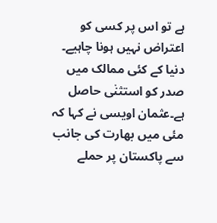ہے تو اس پر کسی کو اعتراض نہیں ہونا چاہیے۔
دنیا کے کئی ممالک میں صدر کو استثنٰی حاصل ہے۔عثمان اویسی نے کہا کہ مئی میں بھارت کی جانب سے پاکستان پر حملے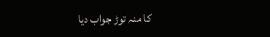کا منہ توڑ جواب دیا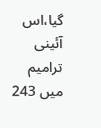گیا،اس آئینی ترامیم میں 243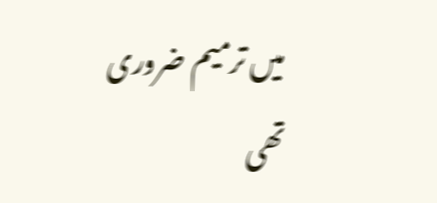میں ترمیم ضروری تھی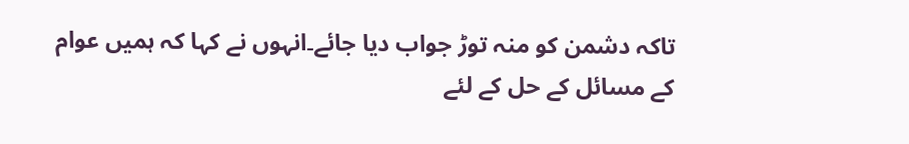تاکہ دشمن کو منہ توڑ جواب دیا جائے۔انہوں نے کہا کہ ہمیں عوام کے مسائل کے حل کے لئے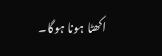اکھٹا ہونا ہوگا۔